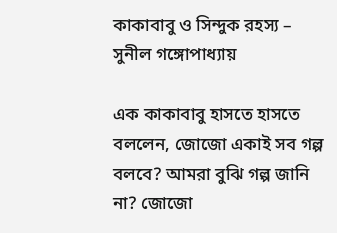কাকাবাবু ও সিন্দুক রহস্য – সুনীল গঙ্গোপাধ্যায়

এক কাকাবাবু হাসতে হাসতে বললেন, জোজো একাই সব গল্প বলবে? আমরা বুঝি গল্প জানি না? জোজো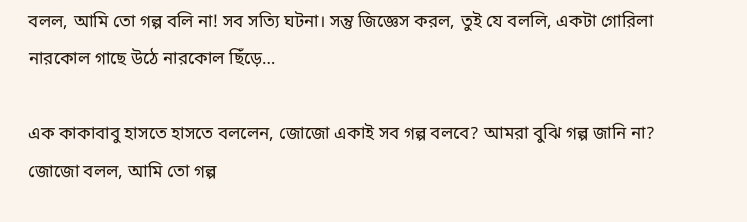বলল, আমি তো গল্প বলি না! সব সত্যি ঘটনা। সন্তু জিজ্ঞেস করল, তুই যে বললি, একটা গোরিলা নারকোল গাছে উঠে নারকোল ছিঁড়ে…

এক কাকাবাবু হাসতে হাসতে বললেন, জোজো একাই সব গল্প বলবে? আমরা বুঝি গল্প জানি না? জোজো বলল, আমি তো গল্প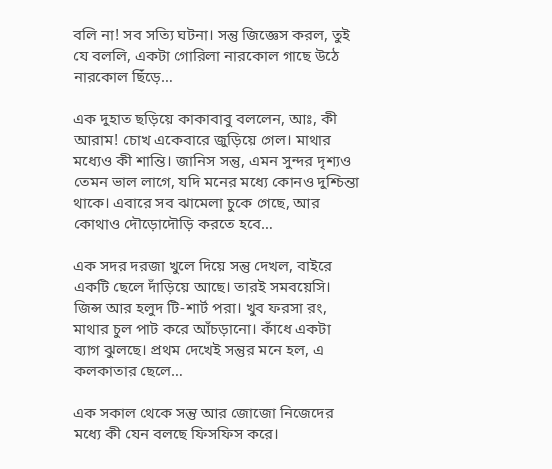বলি না! সব সত্যি ঘটনা। সন্তু জিজ্ঞেস করল, তুই যে বললি, একটা গোরিলা নারকোল গাছে উঠে নারকোল ছিঁড়ে…

এক দুহাত ছড়িয়ে কাকাবাবু বললেন, আঃ, কী আরাম! চোখ একেবারে জুড়িয়ে গেল। মাথার মধ্যেও কী শান্তি। জানিস সন্তু, এমন সুন্দর দৃশ্যও তেমন ভাল লাগে, যদি মনের মধ্যে কোনও দুশ্চিন্তা থাকে। এবারে সব ঝামেলা চুকে গেছে, আর কোথাও দৌড়োদৌড়ি করতে হবে…

এক সদর দরজা খুলে দিয়ে সন্তু দেখল, বাইরে একটি ছেলে দাঁড়িয়ে আছে। তারই সমবয়েসি। জিন্স আর হলুদ টি-শার্ট পরা। খুব ফরসা রং, মাথার চুল পাট করে আঁচড়ানো। কাঁধে একটা ব্যাগ ঝুলছে। প্রথম দেখেই সন্তুর মনে হল, এ কলকাতার ছেলে…

এক সকাল থেকে সন্তু আর জোজো নিজেদের মধ্যে কী যেন বলছে ফিসফিস করে।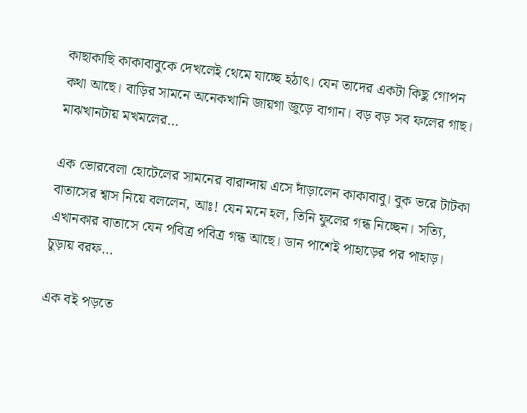কাছাকাছি কাকাবাবুকে দেখলেই থেমে যাচ্ছে হঠাৎ। যেন তাদের একটা কিছু গোপন কথা আছে। বাড়ির সামনে অনেকখানি জায়গা জুড়ে বাগান। বড় বড় সব ফলের গাছ। মাঝখানটায় মখমলের…

এক ভোরবেলা হোটেলের সামনের বারান্দায় এসে দাঁড়ালেন কাকাবাবু। বুক ভরে টাটকা বাতাসের শ্বাস নিয়ে বললেন, আঃ! যেন মনে হল, তিনি ফুলের গন্ধ নিচ্ছেন। সত্যি, এখানকার বাতাসে যেন পবিত্র পবিত্র গন্ধ আছে। ডান পাশেই পাহাড়ের পর পাহাড়। চুড়ায় বরফ…

এক বই পড়তে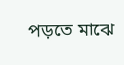পড়তে মাঝে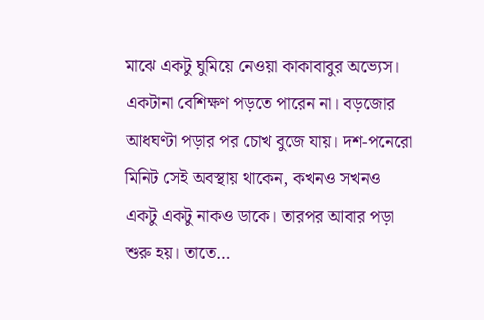মাঝে একটু ঘুমিয়ে নেওয়া কাকাবাবুর অভ্যেস। একটানা বেশিক্ষণ পড়তে পারেন না। বড়জোর আধঘণ্টা পড়ার পর চোখ বুজে যায়। দশ-পনেরো মিনিট সেই অবস্থায় থাকেন, কখনও সখনও একটু একটু নাকও ডাকে। তারপর আবার পড়া শুরু হয়। তাতে…